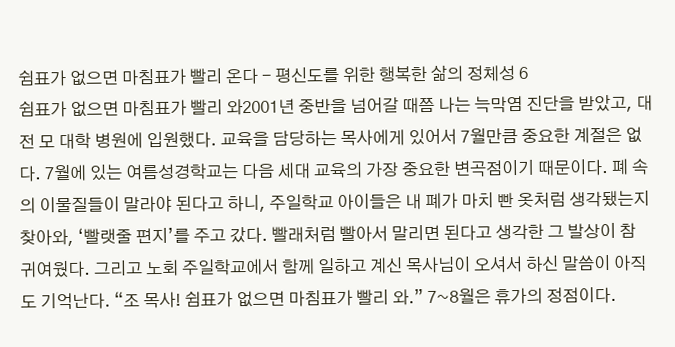쉼표가 없으면 마침표가 빨리 온다 - 평신도를 위한 행복한 삶의 정체성 6
쉼표가 없으면 마침표가 빨리 와2001년 중반을 넘어갈 때쯤 나는 늑막염 진단을 받았고, 대전 모 대학 병원에 입원했다. 교육을 담당하는 목사에게 있어서 7월만큼 중요한 계절은 없다. 7월에 있는 여름성경학교는 다음 세대 교육의 가장 중요한 변곡점이기 때문이다. 폐 속의 이물질들이 말라야 된다고 하니, 주일학교 아이들은 내 폐가 마치 빤 옷처럼 생각됐는지 찾아와, ‘빨랫줄 편지’를 주고 갔다. 빨래처럼 빨아서 말리면 된다고 생각한 그 발상이 참 귀여웠다. 그리고 노회 주일학교에서 함께 일하고 계신 목사님이 오셔서 하신 말씀이 아직도 기억난다. “조 목사! 쉼표가 없으면 마침표가 빨리 와.” 7~8월은 휴가의 정점이다.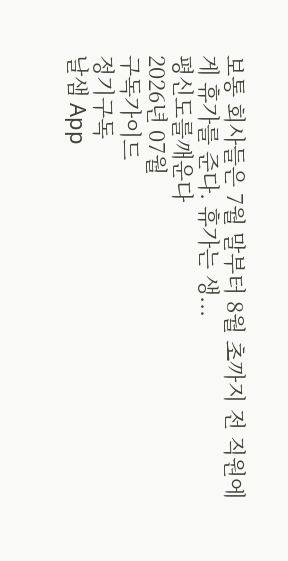보통 회사들은 7월 말부터 8월 초까지 전 직원에게 휴가를 준다. 휴가는 생...
평신도를깨운다
2026년 07월
구독가이드
정기구독
날샘 App